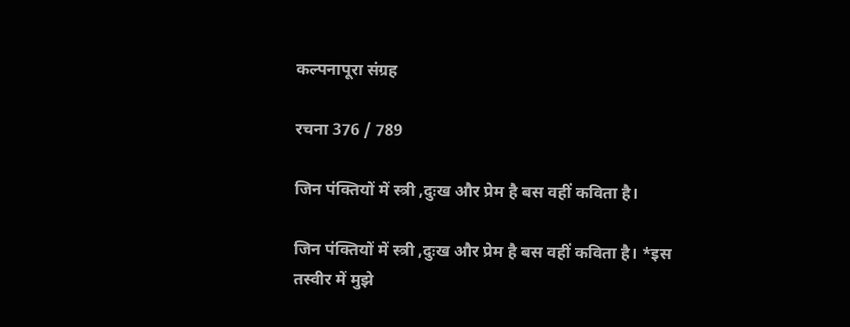कल्पनापूरा संग्रह

रचना 376 / 789

जिन पंक्तियों में स्त्री ,दुःख और प्रेम है बस वहीं कविता है।

जिन पंक्तियों में स्त्री ,दुःख और प्रेम है बस वहीं कविता है। *इस तस्वीर में मुझे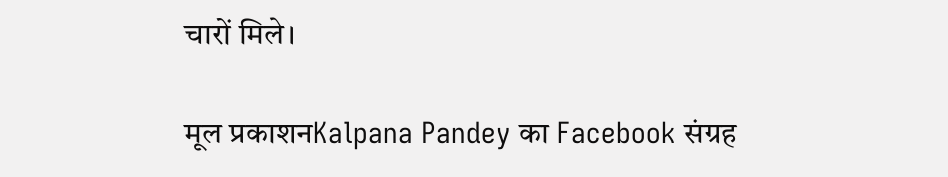चारों मिले।

मूल प्रकाशनKalpana Pandey का Facebook संग्रह